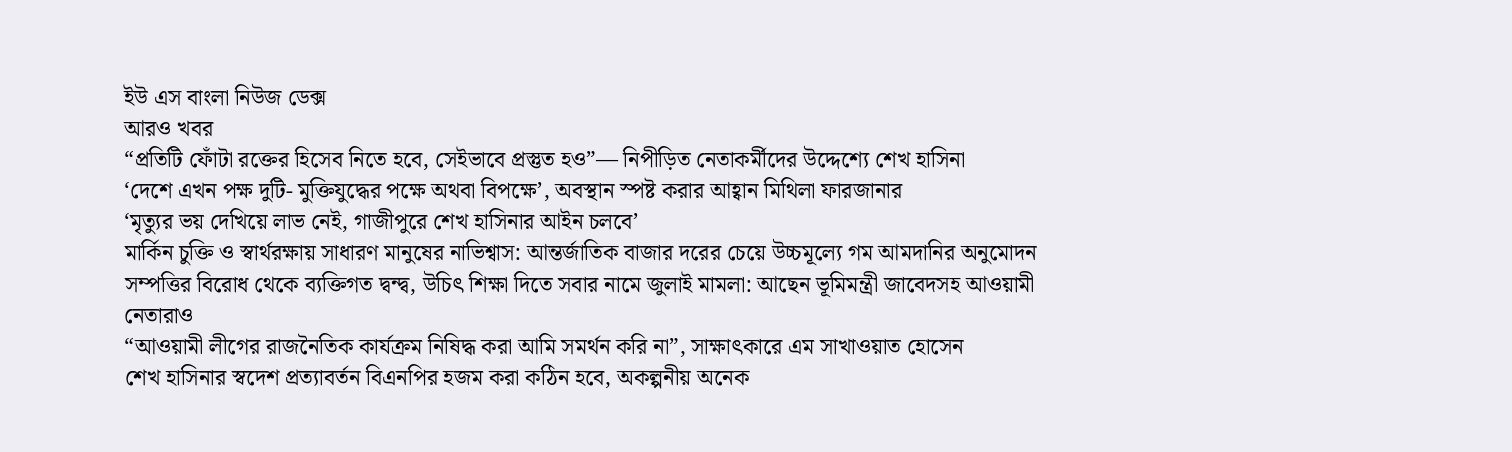ইউ এস বাংলা নিউজ ডেক্স
আরও খবর
“প্রতিটি ফোঁটা রক্তের হিসেব নিতে হবে, সেইভাবে প্রস্তুত হও”— নিপীড়িত নেতাকর্মীদের উদ্দেশ্যে শেখ হাসিনা
‘দেশে এখন পক্ষ দুটি- মুক্তিযুদ্ধের পক্ষে অথবা বিপক্ষে’, অবস্থান স্পষ্ট করার আহ্বান মিথিলা ফারজানার
‘মৃত্যুর ভয় দেখিয়ে লাভ নেই, গাজীপুরে শেখ হাসিনার আইন চলবে’
মার্কিন চুক্তি ও স্বার্থরক্ষায় সাধারণ মানুষের নাভিশ্বাস: আন্তর্জাতিক বাজার দরের চেয়ে উচ্চমূল্যে গম আমদানির অনুমোদন
সম্পত্তির বিরোধ থেকে ব্যক্তিগত দ্বন্দ্ব, উচিৎ শিক্ষা দিতে সবার নামে জুলাই মামলা: আছেন ভূমিমন্ত্রী জাবেদসহ আওয়ামী নেতারাও
“আওয়ামী লীগের রাজনৈতিক কার্যক্রম নিষিদ্ধ করা আমি সমর্থন করি না”, সাক্ষাৎকারে এম সাখাওয়াত হোসেন
শেখ হাসিনার স্বদেশ প্রত্যাবর্তন বিএনপির হজম করা কঠিন হবে, অকল্পনীয় অনেক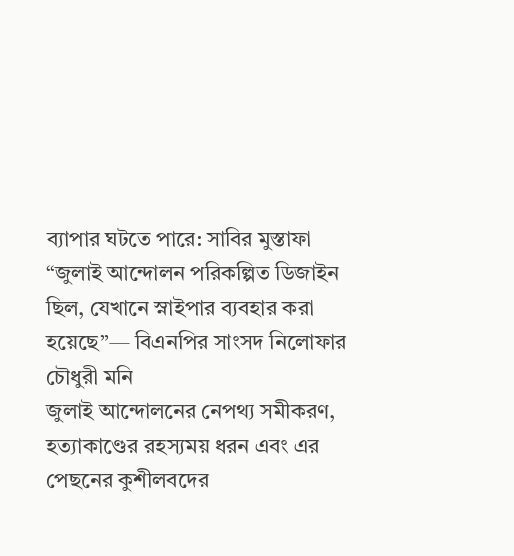ব্যাপার ঘটতে পারে: সাবির মুস্তাফা
“জুলাই আন্দোলন পরিকল্পিত ডিজাইন ছিল, যেখানে স্নাইপার ব্যবহার করা হয়েছে”— বিএনপির সাংসদ নিলোফার চৌধুরী মনি
জুলাই আন্দোলনের নেপথ্য সমীকরণ, হত্যাকাণ্ডের রহস্যময় ধরন এবং এর পেছনের কুশীলবদের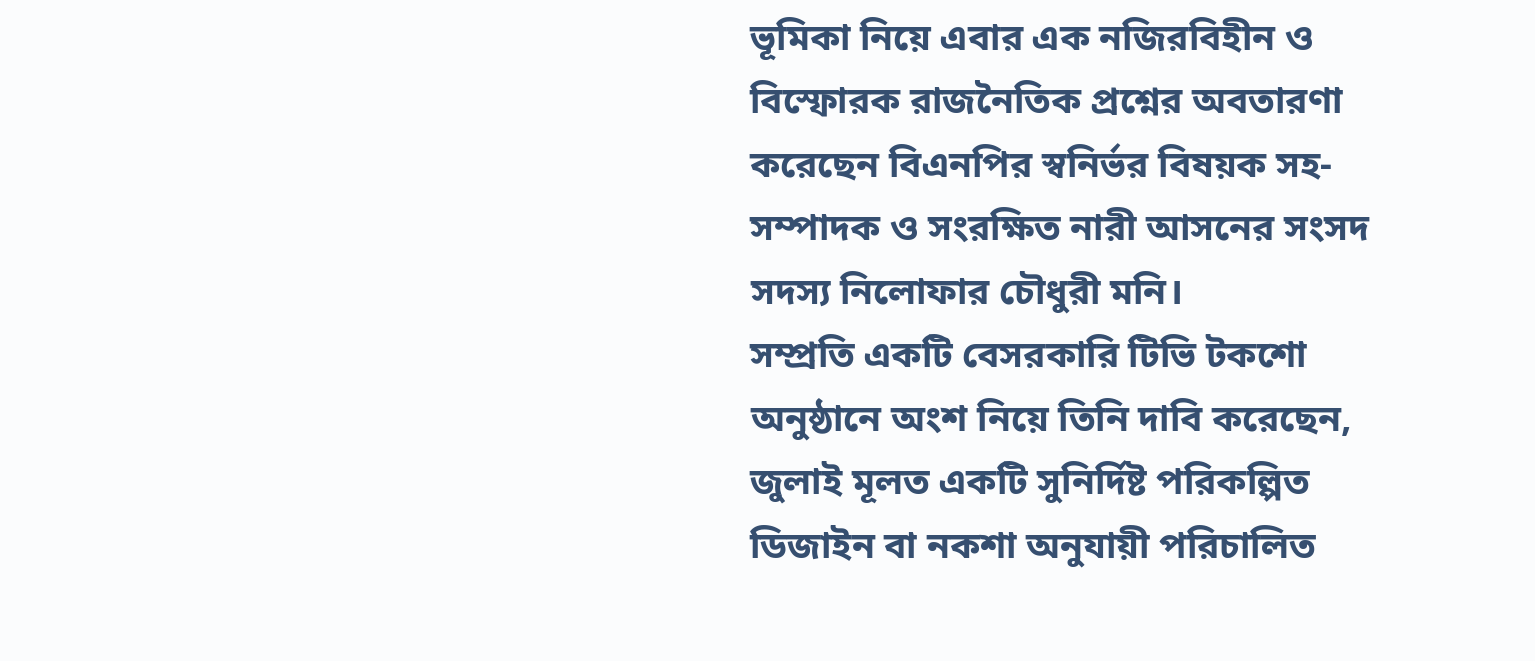ভূমিকা নিয়ে এবার এক নজিরবিহীন ও বিস্ফোরক রাজনৈতিক প্রশ্নের অবতারণা করেছেন বিএনপির স্বনির্ভর বিষয়ক সহ-সম্পাদক ও সংরক্ষিত নারী আসনের সংসদ সদস্য নিলোফার চৌধুরী মনি।
সম্প্রতি একটি বেসরকারি টিভি টকশো অনুষ্ঠানে অংশ নিয়ে তিনি দাবি করেছেন, জুলাই মূলত একটি সুনির্দিষ্ট পরিকল্পিত ডিজাইন বা নকশা অনুযায়ী পরিচালিত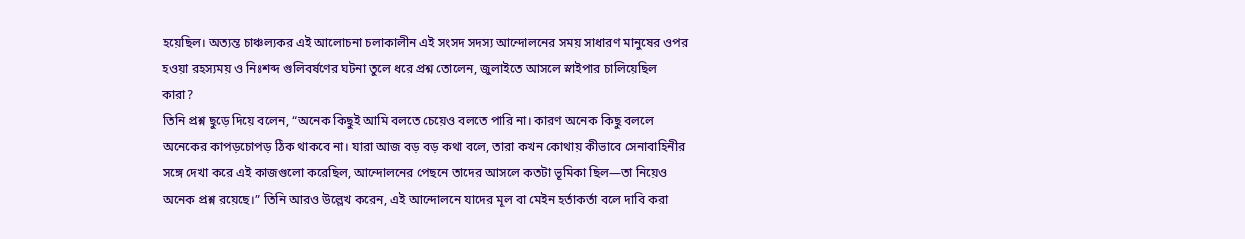হয়েছিল। অত্যন্ত চাঞ্চল্যকর এই আলোচনা চলাকালীন এই সংসদ সদস্য আন্দোলনের সময় সাধারণ মানুষের ওপর হওয়া রহস্যময় ও নিঃশব্দ গুলিবর্ষণের ঘটনা তুলে ধরে প্রশ্ন তোলেন, জুলাইতে আসলে স্নাইপার চালিয়েছিল কারা?
তিনি প্রশ্ন ছুড়ে দিয়ে বলেন, “অনেক কিছুই আমি বলতে চেয়েও বলতে পারি না। কারণ অনেক কিছু বললে
অনেকের কাপড়চোপড় ঠিক থাকবে না। যারা আজ বড় বড় কথা বলে, তারা কখন কোথায় কীভাবে সেনাবাহিনীর সঙ্গে দেখা করে এই কাজগুলো করেছিল, আন্দোলনের পেছনে তাদের আসলে কতটা ভূমিকা ছিল—তা নিয়েও অনেক প্রশ্ন রয়েছে।” তিনি আরও উল্লেখ করেন, এই আন্দোলনে যাদের মূল বা মেইন হর্তাকর্তা বলে দাবি করা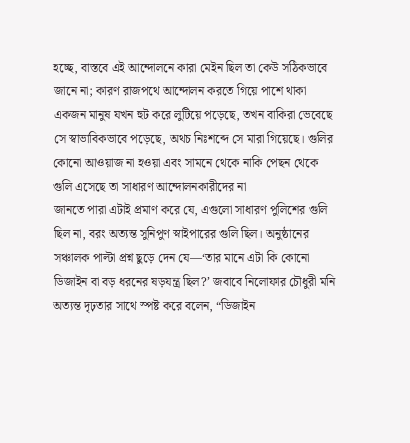হচ্ছে, বাস্তবে এই আন্দোলনে কারা মেইন ছিল তা কেউ সঠিকভাবে জানে না; কারণ রাজপথে আন্দোলন করতে গিয়ে পাশে থাকা একজন মানুষ যখন হুট করে লুটিয়ে পড়েছে, তখন বাকিরা ভেবেছে সে স্বাভাবিকভাবে পড়েছে, অথচ নিঃশব্দে সে মারা গিয়েছে। গুলির কোনো আওয়াজ না হওয়া এবং সামনে থেকে নাকি পেছন থেকে গুলি এসেছে তা সাধারণ আন্দোলনকারীদের না
জানতে পারা এটাই প্রমাণ করে যে, এগুলো সাধারণ পুলিশের গুলি ছিল না, বরং অত্যন্ত সুনিপুণ স্নাইপারের গুলি ছিল। অনুষ্ঠানের সঞ্চালক পাল্টা প্রশ্ন ছুড়ে দেন যে—‘তার মানে এটা কি কোনো ডিজাইন বা বড় ধরনের ষড়যন্ত্র ছিল?’ জবাবে নিলোফার চৌধুরী মনি অত্যন্ত দৃঢ়তার সাথে স্পষ্ট করে বলেন, “ডিজাইন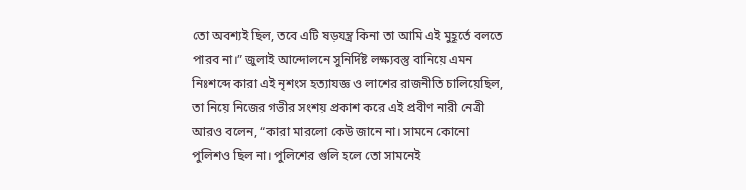তো অবশ্যই ছিল, তবে এটি ষড়যন্ত্র কিনা তা আমি এই মুহূর্তে বলতে পারব না।” জুলাই আন্দোলনে সুনির্দিষ্ট লক্ষ্যবস্তু বানিয়ে এমন নিঃশব্দে কারা এই নৃশংস হত্যাযজ্ঞ ও লাশের রাজনীতি চালিয়েছিল, তা নিয়ে নিজের গভীর সংশয় প্রকাশ করে এই প্রবীণ নারী নেত্রী আরও বলেন, “কারা মারলো কেউ জানে না। সামনে কোনো পুলিশও ছিল না। পুলিশের গুলি হলে তো সামনেই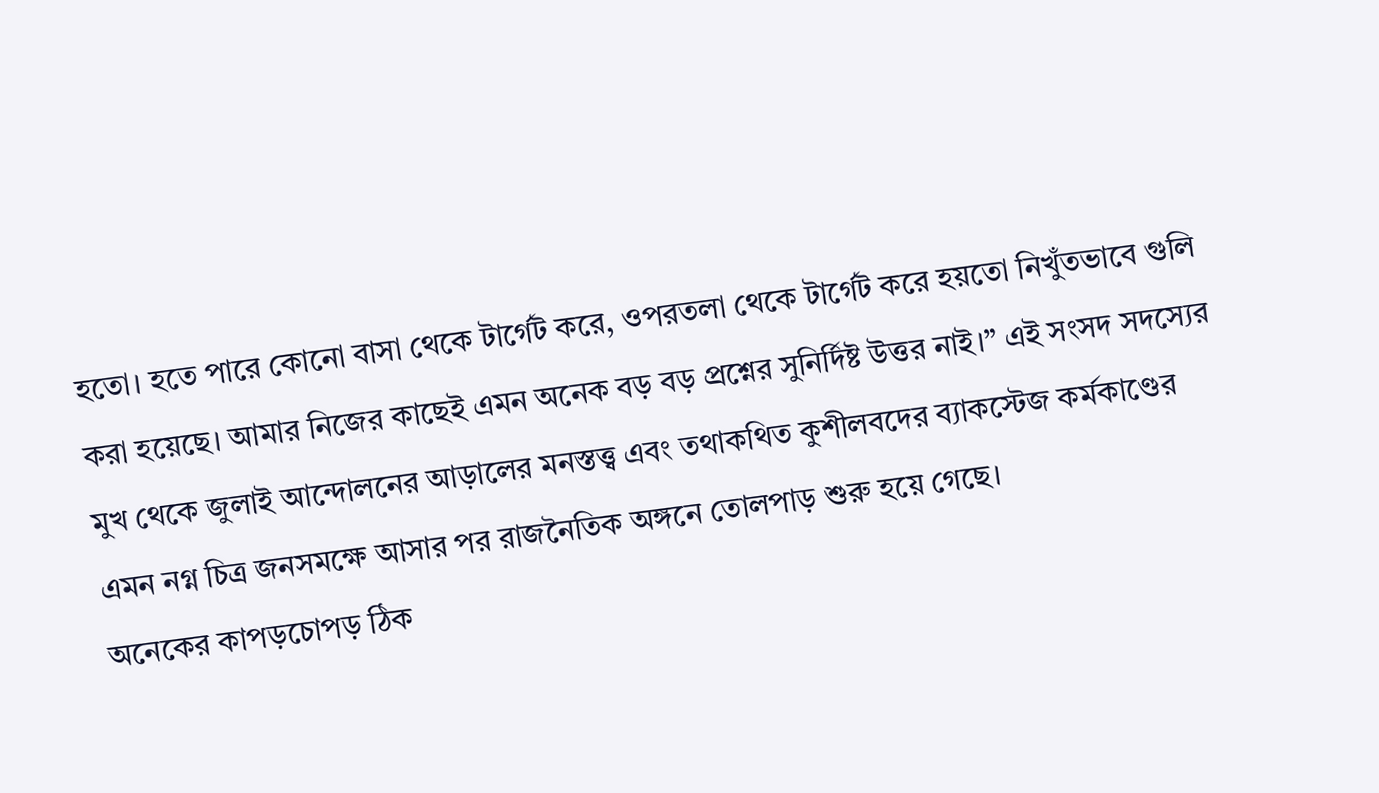হতো। হতে পারে কোনো বাসা থেকে টার্গেট করে, ওপরতলা থেকে টার্গেট করে হয়তো নিখুঁতভাবে গুলি করা হয়েছে। আমার নিজের কাছেই এমন অনেক বড় বড় প্রশ্নের সুনির্দিষ্ট উত্তর নাই।” এই সংসদ সদস্যের মুখ থেকে জুলাই আন্দোলনের আড়ালের মনস্তত্ত্ব এবং তথাকথিত কুশীলবদের ব্যাকস্টেজ কর্মকাণ্ডের এমন নগ্ন চিত্র জনসমক্ষে আসার পর রাজনৈতিক অঙ্গনে তোলপাড় শুরু হয়ে গেছে।
অনেকের কাপড়চোপড় ঠিক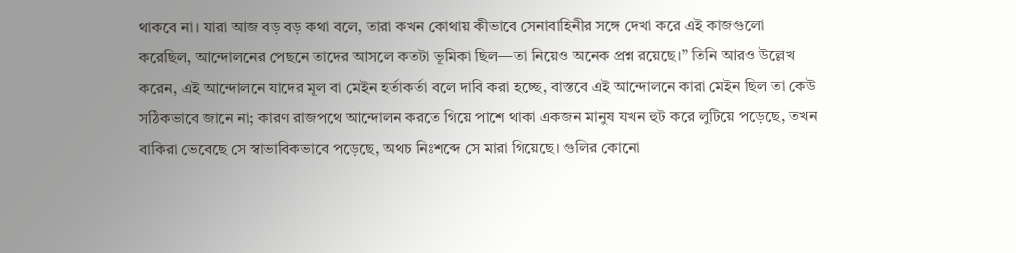থাকবে না। যারা আজ বড় বড় কথা বলে, তারা কখন কোথায় কীভাবে সেনাবাহিনীর সঙ্গে দেখা করে এই কাজগুলো করেছিল, আন্দোলনের পেছনে তাদের আসলে কতটা ভূমিকা ছিল—তা নিয়েও অনেক প্রশ্ন রয়েছে।” তিনি আরও উল্লেখ করেন, এই আন্দোলনে যাদের মূল বা মেইন হর্তাকর্তা বলে দাবি করা হচ্ছে, বাস্তবে এই আন্দোলনে কারা মেইন ছিল তা কেউ সঠিকভাবে জানে না; কারণ রাজপথে আন্দোলন করতে গিয়ে পাশে থাকা একজন মানুষ যখন হুট করে লুটিয়ে পড়েছে, তখন বাকিরা ভেবেছে সে স্বাভাবিকভাবে পড়েছে, অথচ নিঃশব্দে সে মারা গিয়েছে। গুলির কোনো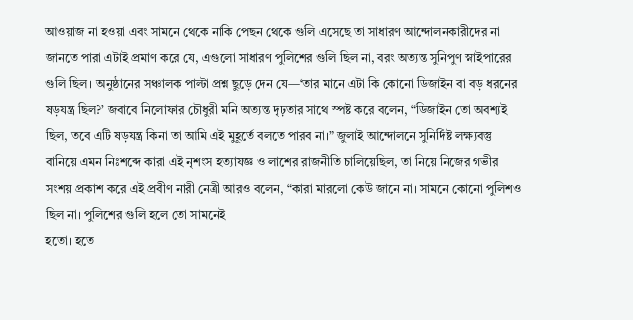আওয়াজ না হওয়া এবং সামনে থেকে নাকি পেছন থেকে গুলি এসেছে তা সাধারণ আন্দোলনকারীদের না
জানতে পারা এটাই প্রমাণ করে যে, এগুলো সাধারণ পুলিশের গুলি ছিল না, বরং অত্যন্ত সুনিপুণ স্নাইপারের গুলি ছিল। অনুষ্ঠানের সঞ্চালক পাল্টা প্রশ্ন ছুড়ে দেন যে—‘তার মানে এটা কি কোনো ডিজাইন বা বড় ধরনের ষড়যন্ত্র ছিল?’ জবাবে নিলোফার চৌধুরী মনি অত্যন্ত দৃঢ়তার সাথে স্পষ্ট করে বলেন, “ডিজাইন তো অবশ্যই ছিল, তবে এটি ষড়যন্ত্র কিনা তা আমি এই মুহূর্তে বলতে পারব না।” জুলাই আন্দোলনে সুনির্দিষ্ট লক্ষ্যবস্তু বানিয়ে এমন নিঃশব্দে কারা এই নৃশংস হত্যাযজ্ঞ ও লাশের রাজনীতি চালিয়েছিল, তা নিয়ে নিজের গভীর সংশয় প্রকাশ করে এই প্রবীণ নারী নেত্রী আরও বলেন, “কারা মারলো কেউ জানে না। সামনে কোনো পুলিশও ছিল না। পুলিশের গুলি হলে তো সামনেই
হতো। হতে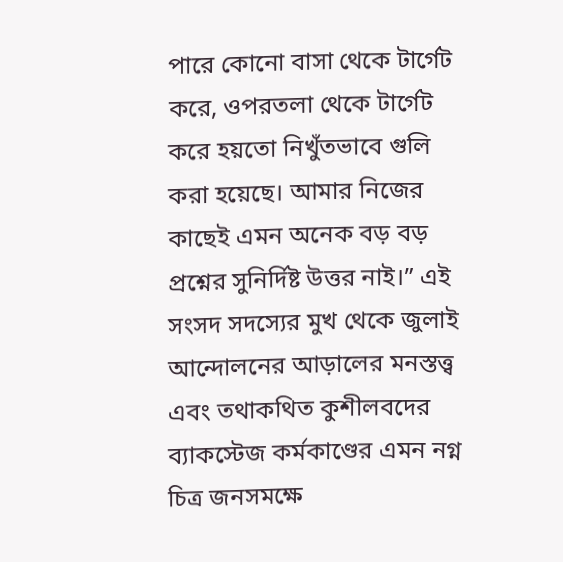পারে কোনো বাসা থেকে টার্গেট করে, ওপরতলা থেকে টার্গেট করে হয়তো নিখুঁতভাবে গুলি করা হয়েছে। আমার নিজের কাছেই এমন অনেক বড় বড় প্রশ্নের সুনির্দিষ্ট উত্তর নাই।” এই সংসদ সদস্যের মুখ থেকে জুলাই আন্দোলনের আড়ালের মনস্তত্ত্ব এবং তথাকথিত কুশীলবদের ব্যাকস্টেজ কর্মকাণ্ডের এমন নগ্ন চিত্র জনসমক্ষে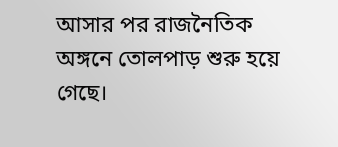আসার পর রাজনৈতিক অঙ্গনে তোলপাড় শুরু হয়ে গেছে।